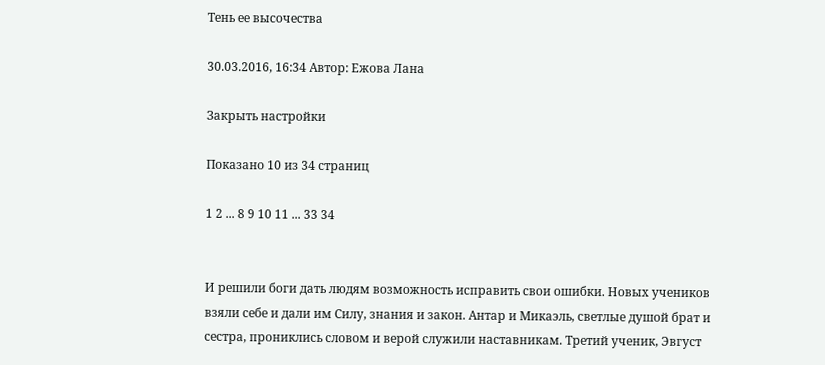Тень ее высочества

30.03.2016, 16:34 Автор: Ежова Лана

Закрыть настройки

Показано 10 из 34 страниц

1 2 ... 8 9 10 11 ... 33 34


И решили боги дать людям возможность исправить свои ошибки. Новых учеников взяли себе и дали им Силу, знания и закон. Антар и Микаэль, светлые душой брат и сестра, прониклись словом и верой служили наставникам. Третий ученик, Эвгуст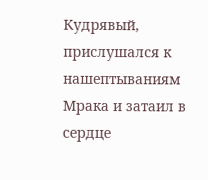Кудрявый, прислушался к нашептываниям Мрака и затаил в сердце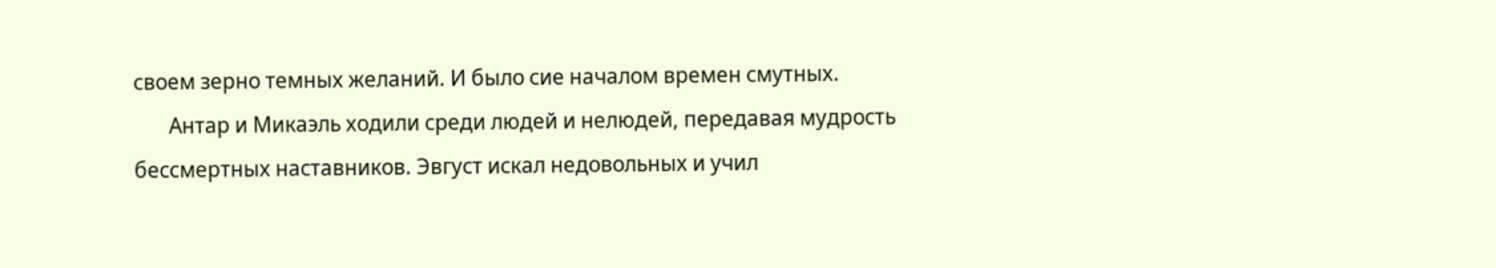своем зерно темных желаний. И было сие началом времен смутных.
       Антар и Микаэль ходили среди людей и нелюдей, передавая мудрость бессмертных наставников. Эвгуст искал недовольных и учил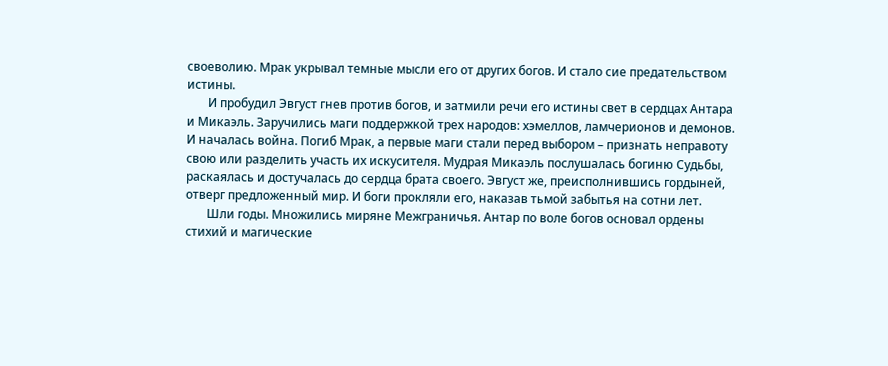своеволию. Мрак укрывал темные мысли его от других богов. И стало сие предательством истины.
       И пробудил Эвгуст гнев против богов, и затмили речи его истины свет в сердцах Антара и Микаэль. Заручились маги поддержкой трех народов: хэмеллов, ламчерионов и демонов. И началась война. Погиб Мрак, а первые маги стали перед выбором – признать неправоту свою или разделить участь их искусителя. Мудрая Микаэль послушалась богиню Судьбы, раскаялась и достучалась до сердца брата своего. Эвгуст же, преисполнившись гордыней, отверг предложенный мир. И боги прокляли его, наказав тьмой забытья на сотни лет.
       Шли годы. Множились миряне Межграничья. Антар по воле богов основал ордены стихий и магические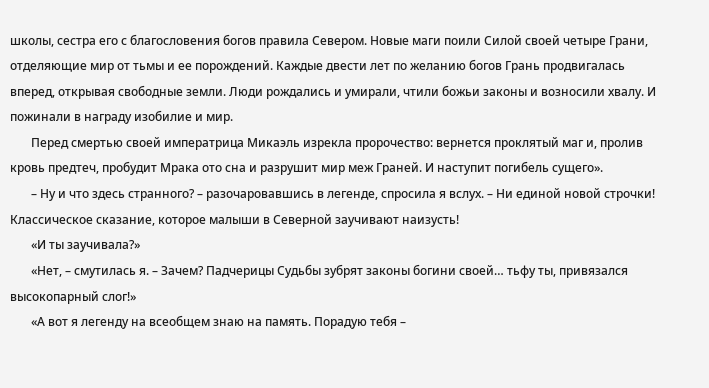школы, сестра его с благословения богов правила Севером. Новые маги поили Силой своей четыре Грани, отделяющие мир от тьмы и ее порождений. Каждые двести лет по желанию богов Грань продвигалась вперед, открывая свободные земли. Люди рождались и умирали, чтили божьи законы и возносили хвалу. И пожинали в награду изобилие и мир.
       Перед смертью своей императрица Микаэль изрекла пророчество: вернется проклятый маг и, пролив кровь предтеч, пробудит Мрака ото сна и разрушит мир меж Граней. И наступит погибель сущего».
       – Ну и что здесь странного? – разочаровавшись в легенде, спросила я вслух. – Ни единой новой строчки! Классическое сказание, которое малыши в Северной заучивают наизусть!
       «И ты заучивала?»
       «Нет, – смутилась я. – Зачем? Падчерицы Судьбы зубрят законы богини своей… тьфу ты, привязался высокопарный слог!»
       «А вот я легенду на всеобщем знаю на память. Порадую тебя –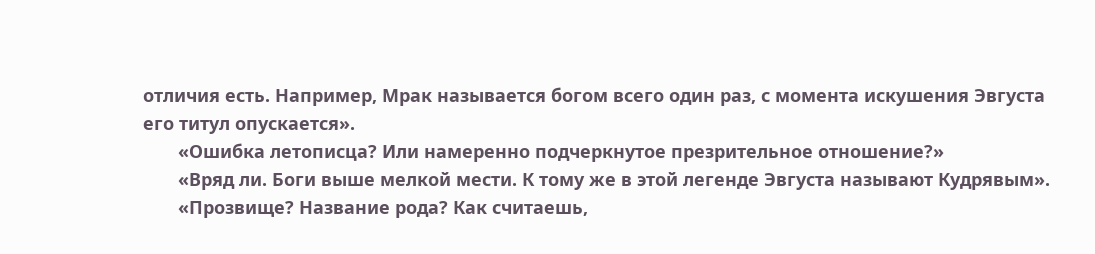отличия есть. Например, Мрак называется богом всего один раз, с момента искушения Эвгуста его титул опускается».
       «Ошибка летописца? Или намеренно подчеркнутое презрительное отношение?»
       «Вряд ли. Боги выше мелкой мести. К тому же в этой легенде Эвгуста называют Кудрявым».
       «Прозвище? Название рода? Как считаешь,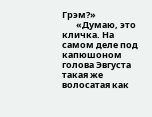Грэм?»
       «Думаю, это кличка. На самом деле под капюшоном голова Эвгуста такая же волосатая как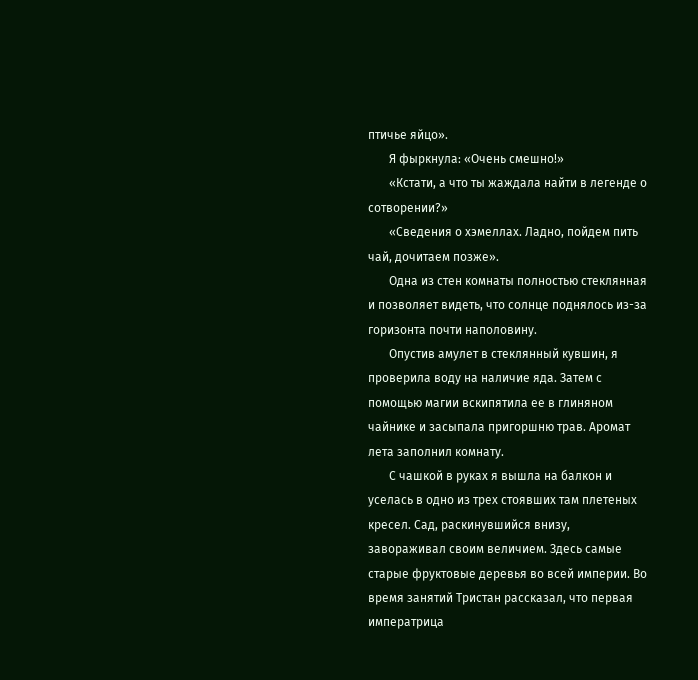птичье яйцо».
       Я фыркнула: «Очень смешно!»
       «Кстати, а что ты жаждала найти в легенде о сотворении?»
       «Сведения о хэмеллах. Ладно, пойдем пить чай, дочитаем позже».
       Одна из стен комнаты полностью стеклянная и позволяет видеть, что солнце поднялось из-за горизонта почти наполовину.
       Опустив амулет в стеклянный кувшин, я проверила воду на наличие яда. Затем с помощью магии вскипятила ее в глиняном чайнике и засыпала пригоршню трав. Аромат лета заполнил комнату.
       С чашкой в руках я вышла на балкон и уселась в одно из трех стоявших там плетеных кресел. Сад, раскинувшийся внизу, завораживал своим величием. Здесь самые старые фруктовые деревья во всей империи. Во время занятий Тристан рассказал, что первая императрица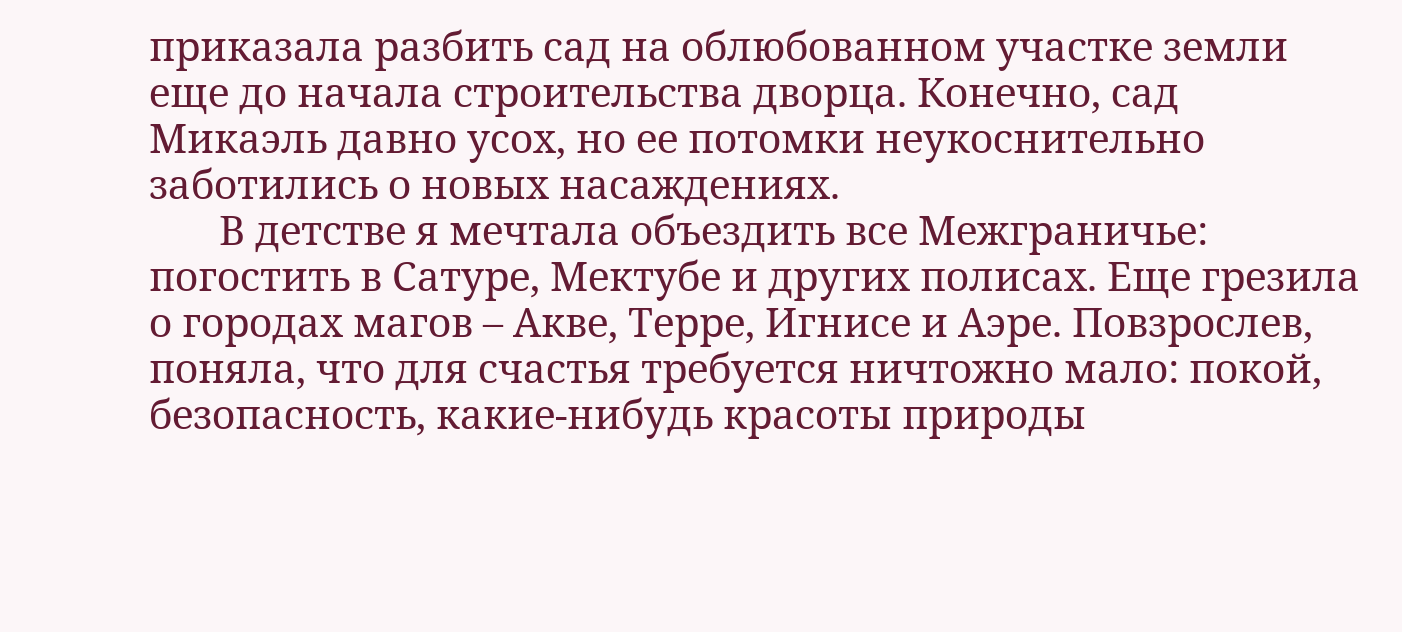приказала разбить сад на облюбованном участке земли еще до начала строительства дворца. Конечно, сад Микаэль давно усох, но ее потомки неукоснительно заботились о новых насаждениях.
       В детстве я мечтала объездить все Межграничье: погостить в Сатуре, Мектубе и других полисах. Еще грезила о городах магов – Акве, Терре, Игнисе и Аэре. Повзрослев, поняла, что для счастья требуется ничтожно мало: покой, безопасность, какие-нибудь красоты природы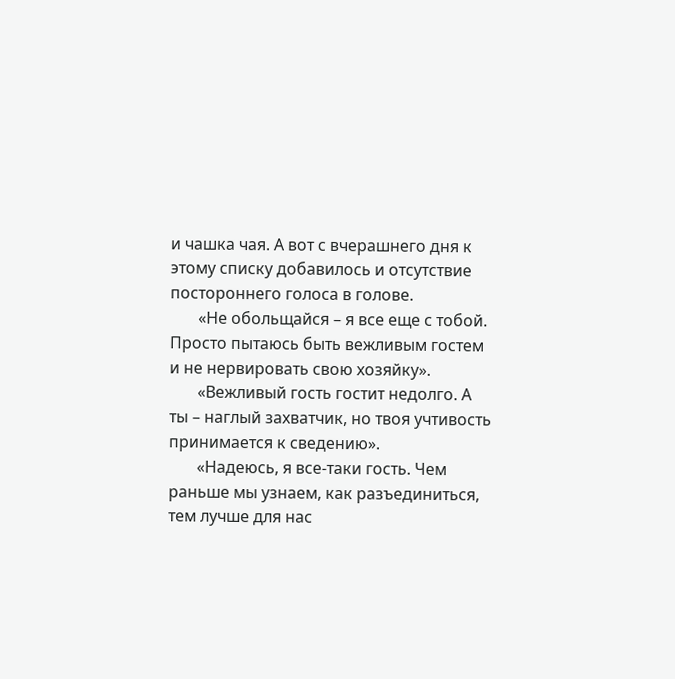и чашка чая. А вот с вчерашнего дня к этому списку добавилось и отсутствие постороннего голоса в голове.
       «Не обольщайся – я все еще с тобой. Просто пытаюсь быть вежливым гостем и не нервировать свою хозяйку».
       «Вежливый гость гостит недолго. А ты – наглый захватчик, но твоя учтивость принимается к сведению».
       «Надеюсь, я все-таки гость. Чем раньше мы узнаем, как разъединиться, тем лучше для нас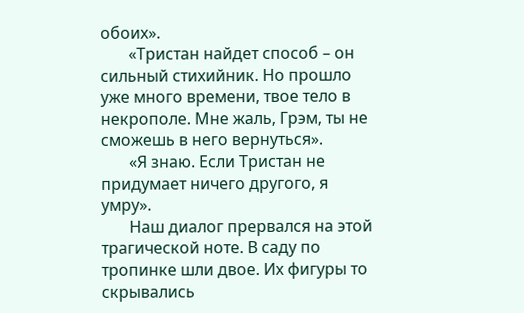обоих».
       «Тристан найдет способ – он сильный стихийник. Но прошло уже много времени, твое тело в некрополе. Мне жаль, Грэм, ты не сможешь в него вернуться».
       «Я знаю. Если Тристан не придумает ничего другого, я умру».
       Наш диалог прервался на этой трагической ноте. В саду по тропинке шли двое. Их фигуры то скрывались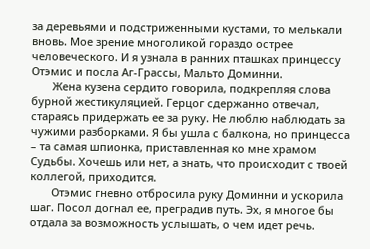за деревьями и подстриженными кустами, то мелькали вновь. Мое зрение многоликой гораздо острее человеческого. И я узнала в ранних пташках принцессу Отэмис и посла Аг-Грассы, Мальто Доминни.
       Жена кузена сердито говорила, подкрепляя слова бурной жестикуляцией. Герцог сдержанно отвечал, стараясь придержать ее за руку. Не люблю наблюдать за чужими разборками. Я бы ушла с балкона, но принцесса – та самая шпионка, приставленная ко мне храмом Судьбы. Хочешь или нет, а знать, что происходит с твоей коллегой, приходится.
       Отэмис гневно отбросила руку Доминни и ускорила шаг. Посол догнал ее, преградив путь. Эх, я многое бы отдала за возможность услышать, о чем идет речь.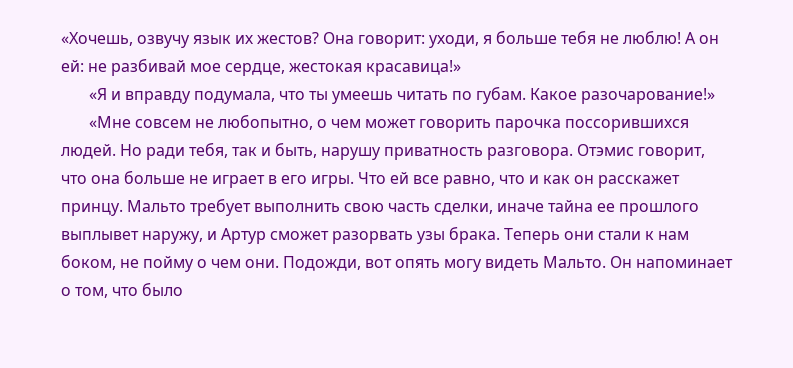«Хочешь, озвучу язык их жестов? Она говорит: уходи, я больше тебя не люблю! А он ей: не разбивай мое сердце, жестокая красавица!»
       «Я и вправду подумала, что ты умеешь читать по губам. Какое разочарование!»
       «Мне совсем не любопытно, о чем может говорить парочка поссорившихся людей. Но ради тебя, так и быть, нарушу приватность разговора. Отэмис говорит, что она больше не играет в его игры. Что ей все равно, что и как он расскажет принцу. Мальто требует выполнить свою часть сделки, иначе тайна ее прошлого выплывет наружу, и Артур сможет разорвать узы брака. Теперь они стали к нам боком, не пойму о чем они. Подожди, вот опять могу видеть Мальто. Он напоминает о том, что было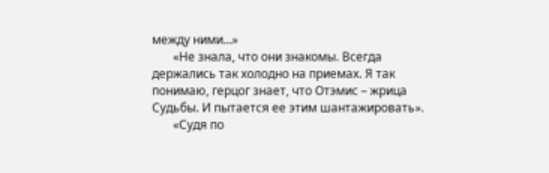между ними…»
       «Не знала, что они знакомы. Всегда держались так холодно на приемах. Я так понимаю, герцог знает, что Отэмис – жрица Судьбы. И пытается ее этим шантажировать».
       «Судя по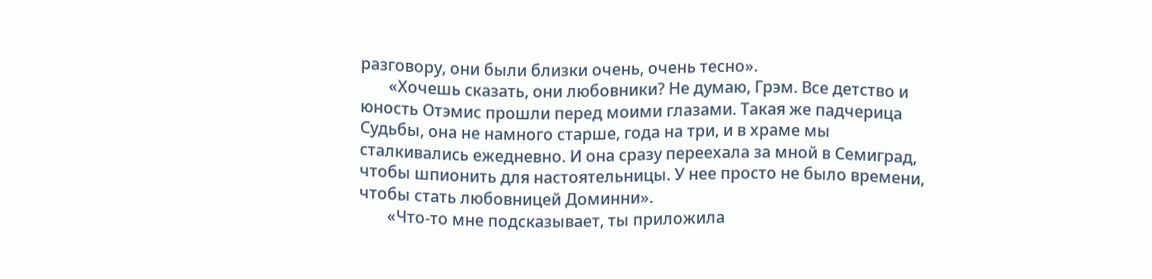разговору, они были близки очень, очень тесно».
       «Хочешь сказать, они любовники? Не думаю, Грэм. Все детство и юность Отэмис прошли перед моими глазами. Такая же падчерица Судьбы, она не намного старше, года на три, и в храме мы сталкивались ежедневно. И она сразу переехала за мной в Семиград, чтобы шпионить для настоятельницы. У нее просто не было времени, чтобы стать любовницей Доминни».
       «Что-то мне подсказывает, ты приложила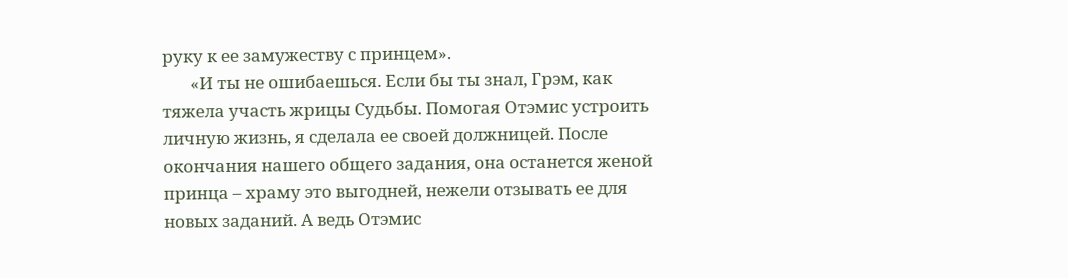руку к ее замужеству с принцем».
       «И ты не ошибаешься. Если бы ты знал, Грэм, как тяжела участь жрицы Судьбы. Помогая Отэмис устроить личную жизнь, я сделала ее своей должницей. После окончания нашего общего задания, она останется женой принца – храму это выгодней, нежели отзывать ее для новых заданий. А ведь Отэмис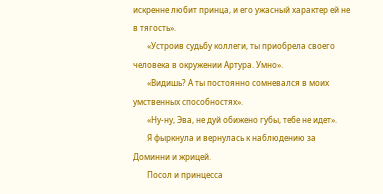искренне любит принца, и его ужасный характер ей не в тягость».
       «Устроив судьбу коллеги, ты приобрела своего человека в окружении Артура. Умно».
       «Видишь? А ты постоянно сомневался в моих умственных способностях».
       «Ну-ну, Эва, не дуй обижено губы, тебе не идет».
       Я фыркнула и вернулась к наблюдению за Доминни и жрицей.
       Посол и принцесса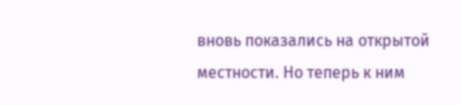вновь показались на открытой местности. Но теперь к ним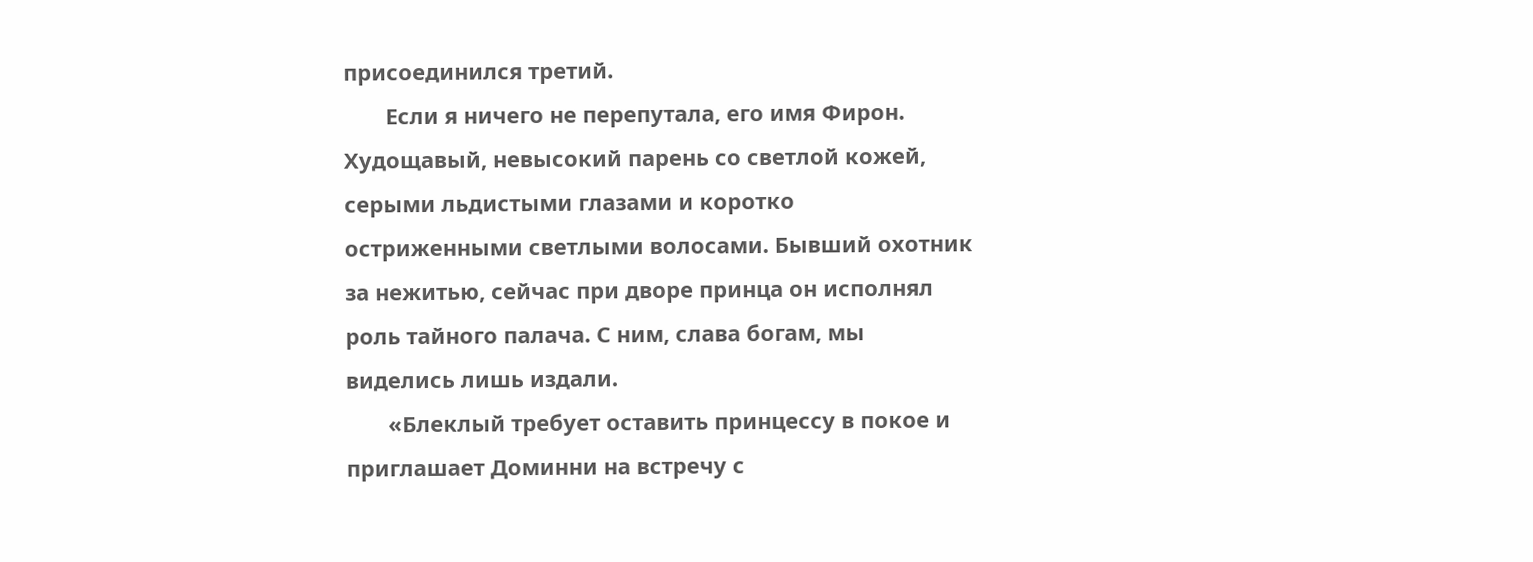присоединился третий.
       Если я ничего не перепутала, его имя Фирон. Худощавый, невысокий парень со светлой кожей, серыми льдистыми глазами и коротко остриженными светлыми волосами. Бывший охотник за нежитью, сейчас при дворе принца он исполнял роль тайного палача. С ним, слава богам, мы виделись лишь издали.
       «Блеклый требует оставить принцессу в покое и приглашает Доминни на встречу с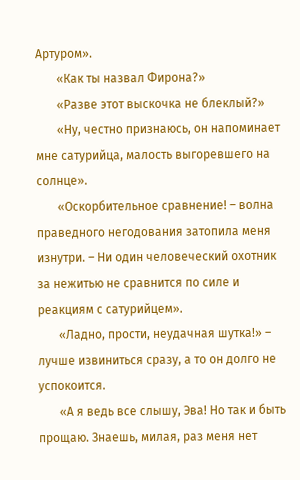Артуром».
       «Как ты назвал Фирона?»
       «Разве этот выскочка не блеклый?»
       «Ну, честно признаюсь, он напоминает мне сатурийца, малость выгоревшего на солнце».
       «Оскорбительное сравнение! – волна праведного негодования затопила меня изнутри. – Ни один человеческий охотник за нежитью не сравнится по силе и реакциям с сатурийцем».
       «Ладно, прости, неудачная шутка!» – лучше извиниться сразу, а то он долго не успокоится.
       «А я ведь все слышу, Эва! Но так и быть прощаю. Знаешь, милая, раз меня нет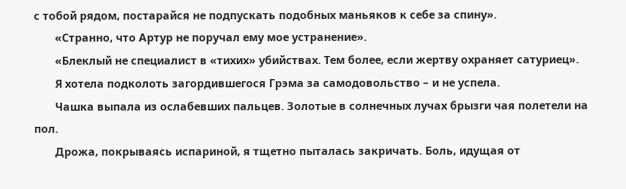с тобой рядом, постарайся не подпускать подобных маньяков к себе за спину».
       «Странно, что Артур не поручал ему мое устранение».
       «Блеклый не специалист в «тихих» убийствах. Тем более, если жертву охраняет сатуриец».
       Я хотела подколоть загордившегося Грэма за самодовольство – и не успела.
       Чашка выпала из ослабевших пальцев. Золотые в солнечных лучах брызги чая полетели на пол.
       Дрожа, покрываясь испариной, я тщетно пыталась закричать. Боль, идущая от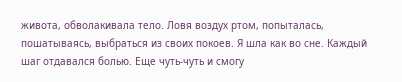живота, обволакивала тело. Ловя воздух ртом, попыталась, пошатываясь, выбраться из своих покоев. Я шла как во сне. Каждый шаг отдавался болью. Еще чуть-чуть и смогу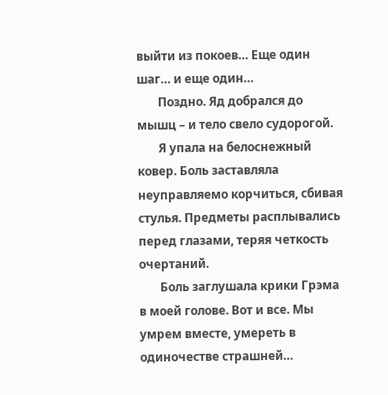выйти из покоев… Еще один шаг… и еще один…
       Поздно. Яд добрался до мышц – и тело свело судорогой.
       Я упала на белоснежный ковер. Боль заставляла неуправляемо корчиться, сбивая стулья. Предметы расплывались перед глазами, теряя четкость очертаний.
       Боль заглушала крики Грэма в моей голове. Вот и все. Мы умрем вместе, умереть в одиночестве страшней…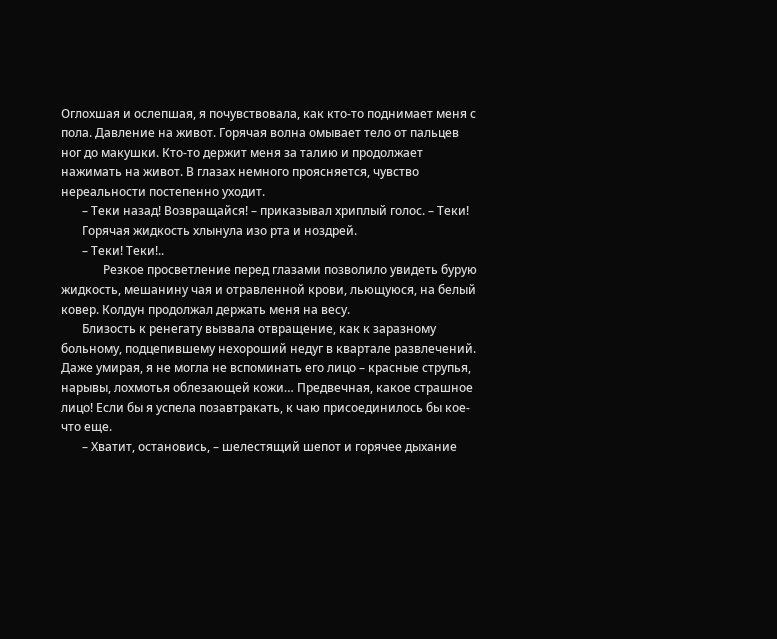Оглохшая и ослепшая, я почувствовала, как кто-то поднимает меня с пола. Давление на живот. Горячая волна омывает тело от пальцев ног до макушки. Кто-то держит меня за талию и продолжает нажимать на живот. В глазах немного проясняется, чувство нереальности постепенно уходит.
       – Теки назад! Возвращайся! – приказывал хриплый голос. – Теки!
       Горячая жидкость хлынула изо рта и ноздрей.
       – Теки! Теки!..
              Резкое просветление перед глазами позволило увидеть бурую жидкость, мешанину чая и отравленной крови, льющуюся, на белый ковер. Колдун продолжал держать меня на весу.
       Близость к ренегату вызвала отвращение, как к заразному больному, подцепившему нехороший недуг в квартале развлечений. Даже умирая, я не могла не вспоминать его лицо – красные струпья, нарывы, лохмотья облезающей кожи… Предвечная, какое страшное лицо! Если бы я успела позавтракать, к чаю присоединилось бы кое-что еще.
       – Хватит, остановись, – шелестящий шепот и горячее дыхание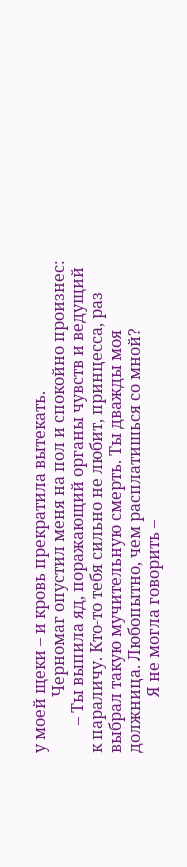у моей щеки – и кровь прекратила вытекать.
              Черномаг опустил меня на пол и спокойно произнес:
       – Ты выпила яд, поражающий органы чувств и ведущий к параличу. Кто-то тебя сильно не любит, принцесса, раз выбрал такую мучительную смерть. Ты дважды моя должница. Любопытно, чем расплатишься со мной?
              Я не могла говорить –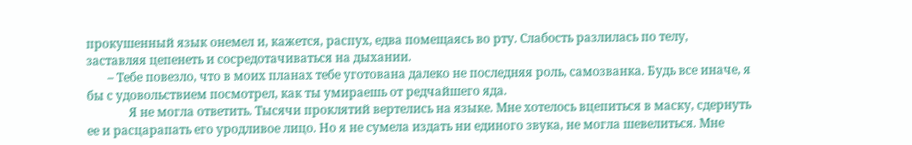прокушенный язык онемел и, кажется, распух, едва помещаясь во рту. Слабость разлилась по телу, заставляя цепенеть и сосредотачиваться на дыхании.
       – Тебе повезло, что в моих планах тебе уготована далеко не последняя роль, самозванка. Будь все иначе, я бы с удовольствием посмотрел, как ты умираешь от редчайшего яда.
              Я не могла ответить. Тысячи проклятий вертелись на языке. Мне хотелось вцепиться в маску, сдернуть ее и расцарапать его уродливое лицо. Но я не сумела издать ни единого звука, не могла шевелиться. Мне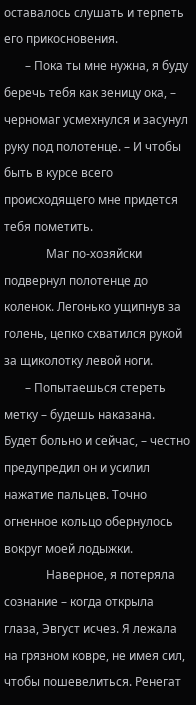оставалось слушать и терпеть его прикосновения.
       – Пока ты мне нужна, я буду беречь тебя как зеницу ока, – черномаг усмехнулся и засунул руку под полотенце. – И чтобы быть в курсе всего происходящего мне придется тебя пометить.
              Маг по-хозяйски подвернул полотенце до коленок. Легонько ущипнув за голень, цепко схватился рукой за щиколотку левой ноги.
       – Попытаешься стереть метку – будешь наказана. Будет больно и сейчас, – честно предупредил он и усилил нажатие пальцев. Точно огненное кольцо обернулось вокруг моей лодыжки.
              Наверное, я потеряла сознание – когда открыла глаза, Эвгуст исчез. Я лежала на грязном ковре, не имея сил, чтобы пошевелиться. Ренегат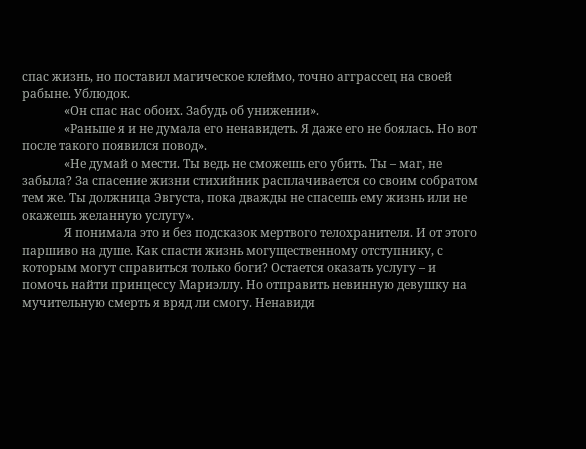спас жизнь, но поставил магическое клеймо, точно агграссец на своей рабыне. Ублюдок.
              «Он спас нас обоих. Забудь об унижении».
              «Раньше я и не думала его ненавидеть. Я даже его не боялась. Но вот после такого появился повод».
              «Не думай о мести. Ты ведь не сможешь его убить. Ты – маг, не забыла? За спасение жизни стихийник расплачивается со своим собратом тем же. Ты должница Эвгуста, пока дважды не спасешь ему жизнь или не окажешь желанную услугу».
              Я понимала это и без подсказок мертвого телохранителя. И от этого паршиво на душе. Как спасти жизнь могущественному отступнику, с которым могут справиться только боги? Остается оказать услугу – и помочь найти принцессу Мариэллу. Но отправить невинную девушку на мучительную смерть я вряд ли смогу. Ненавидя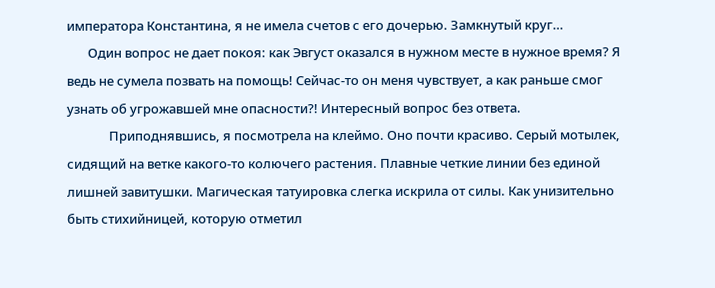императора Константина, я не имела счетов с его дочерью. Замкнутый круг…
       Один вопрос не дает покоя: как Эвгуст оказался в нужном месте в нужное время? Я ведь не сумела позвать на помощь! Сейчас-то он меня чувствует, а как раньше смог узнать об угрожавшей мне опасности?! Интересный вопрос без ответа.
              Приподнявшись, я посмотрела на клеймо. Оно почти красиво. Серый мотылек, сидящий на ветке какого-то колючего растения. Плавные четкие линии без единой лишней завитушки. Магическая татуировка слегка искрила от силы. Как унизительно быть стихийницей, которую отметил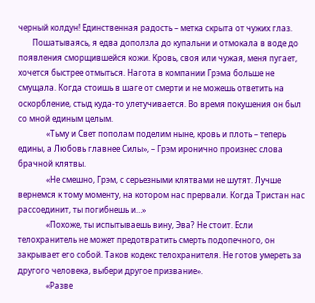черный колдун! Единственная радость – метка скрыта от чужих глаз.
       Пошатываясь, я едва доползла до купальни и отмокала в воде до появления сморщившейся кожи. Кровь, своя или чужая, меня пугает, хочется быстрее отмыться. Нагота в компании Грэма больше не смущала. Когда стоишь в шаге от смерти и не можешь ответить на оскорбление, стыд куда-то улетучивается. Во время покушения он был со мной единым целым.
              «Тьму и Свет пополам поделим ныне, кровь и плоть – теперь едины, а Любовь главнее Силы», – Грэм иронично произнес слова брачной клятвы.
              «Не смешно, Грэм, с серьезными клятвами не шутят. Лучше вернемся к тому моменту, на котором нас прервали. Когда Тристан нас рассоединит, ты погибнешь и…»
              «Похоже, ты испытываешь вину, Эва? Не стоит. Если телохранитель не может предотвратить смерть подопечного, он закрывает его собой. Таков кодекс телохранителя. Не готов умереть за другого человека, выбери другое призвание».
              «Разве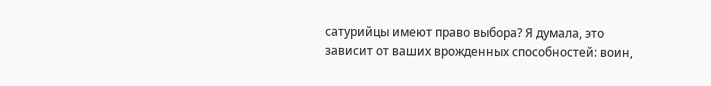сатурийцы имеют право выбора? Я думала, это зависит от ваших врожденных способностей: воин,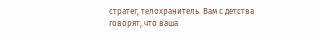стратег, телохранитель. Вам с детства говорят, что ваша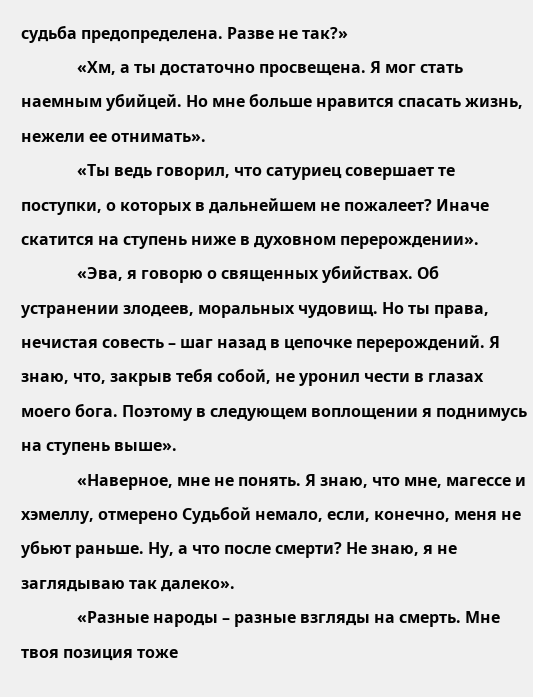судьба предопределена. Разве не так?»
              «Хм, а ты достаточно просвещена. Я мог стать наемным убийцей. Но мне больше нравится спасать жизнь, нежели ее отнимать».
              «Ты ведь говорил, что сатуриец совершает те поступки, о которых в дальнейшем не пожалеет? Иначе скатится на ступень ниже в духовном перерождении».
              «Эва, я говорю о священных убийствах. Об устранении злодеев, моральных чудовищ. Но ты права, нечистая совесть – шаг назад в цепочке перерождений. Я знаю, что, закрыв тебя собой, не уронил чести в глазах моего бога. Поэтому в следующем воплощении я поднимусь на ступень выше».
              «Наверное, мне не понять. Я знаю, что мне, магессе и хэмеллу, отмерено Судьбой немало, если, конечно, меня не убьют раньше. Ну, а что после смерти? Не знаю, я не заглядываю так далеко».
              «Разные народы – разные взгляды на смерть. Мне твоя позиция тоже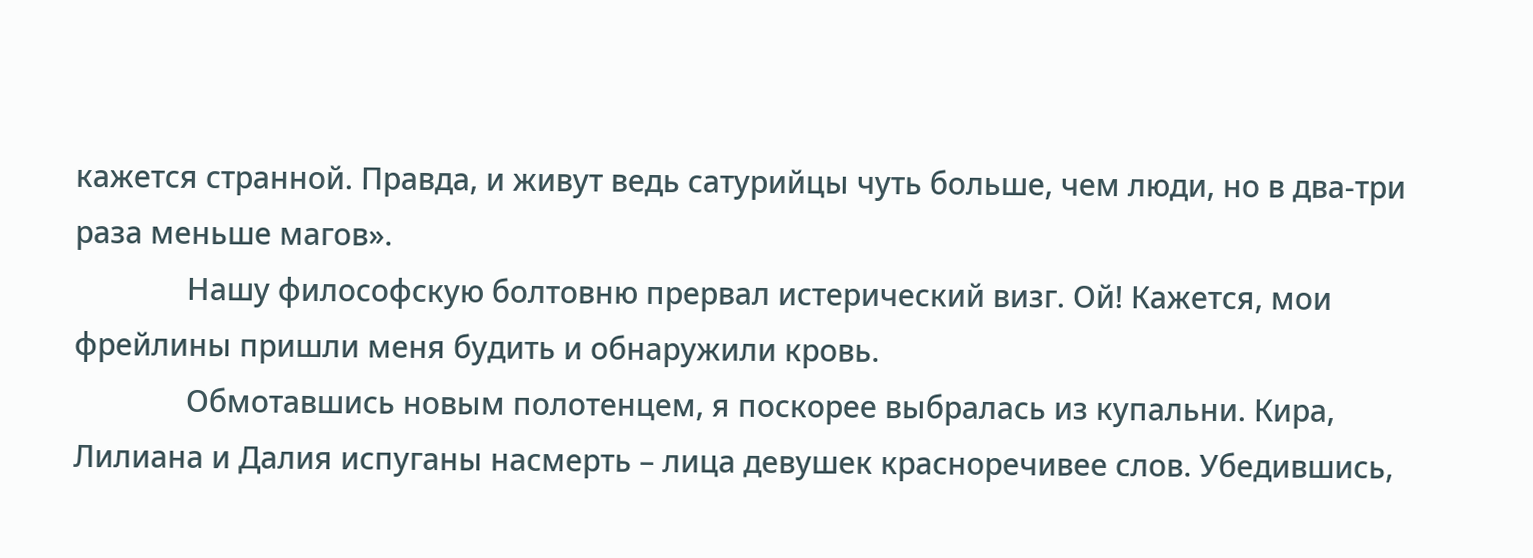кажется странной. Правда, и живут ведь сатурийцы чуть больше, чем люди, но в два-три раза меньше магов».
              Нашу философскую болтовню прервал истерический визг. Ой! Кажется, мои фрейлины пришли меня будить и обнаружили кровь.
              Обмотавшись новым полотенцем, я поскорее выбралась из купальни. Кира, Лилиана и Далия испуганы насмерть – лица девушек красноречивее слов. Убедившись,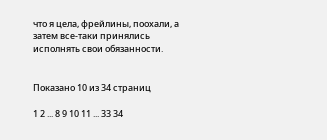что я цела, фрейлины, поохали, а затем все-таки принялись исполнять свои обязанности.


Показано 10 из 34 страниц

1 2 ... 8 9 10 11 ... 33 34